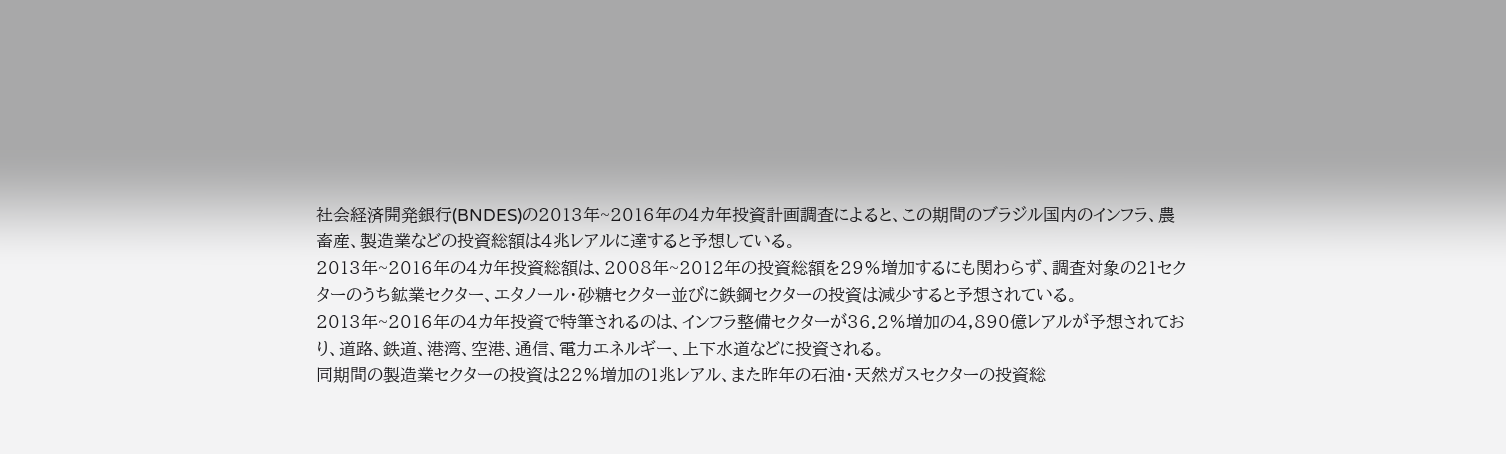社会経済開発銀行(BNDES)の2013年~2016年の4カ年投資計画調査によると、この期間のブラジル国内のインフラ、農畜産、製造業などの投資総額は4兆レアルに達すると予想している。
2013年~2016年の4カ年投資総額は、2008年~2012年の投資総額を29%増加するにも関わらず、調査対象の21セクターのうち鉱業セクター、エタノール・砂糖セクター並びに鉄鋼セクターの投資は減少すると予想されている。
2013年~2016年の4カ年投資で特筆されるのは、インフラ整備セクターが36.2%増加の4,890億レアルが予想されており、道路、鉄道、港湾、空港、通信、電力エネルギー、上下水道などに投資される。
同期間の製造業セクターの投資は22%増加の1兆レアル、また昨年の石油・天然ガスセクターの投資総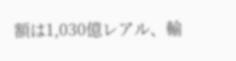額は1,030億レアル、輸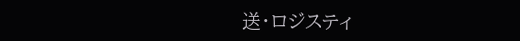送・ロジスティ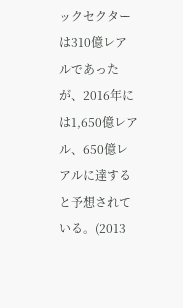ックセクターは310億レアルであったが、2016年には1,650億レアル、650億レアルに達すると予想されている。(2013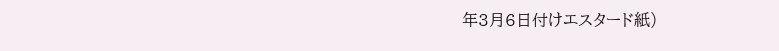年3月6日付けエスタード紙)